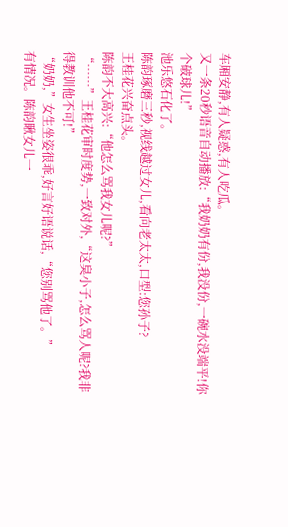车厢安静,有人疑惑,有人吃瓜。
又一条20秒语音自动播放:“我奶奶有份,我没份,一碗水没端平!你个破球儿!”
池乐悠石化了。
陈韵琢磨三秒,视线越过女儿,看向老太太,口型:您孙子?
王桂花兴奋点头。
陈韵不大高兴:“他怎么骂我女儿呢?”
“……”王桂花审时度势,一致对外,“这臭小子,怎么骂人呢?我非得教训他不可!”
“奶奶,”女生坐姿很乖,好言好语说话,“您别骂他了。”
有情况。陈韵瞅女儿一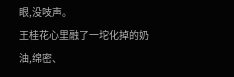眼,没吱声。
王桂花心里融了一坨化掉的奶油,绵密、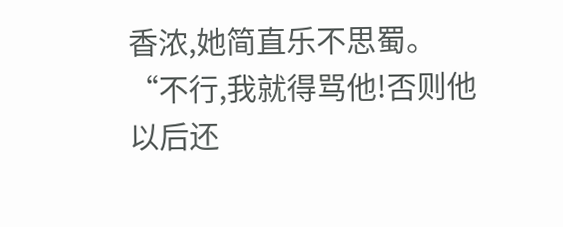香浓,她简直乐不思蜀。
“不行,我就得骂他!否则他以后还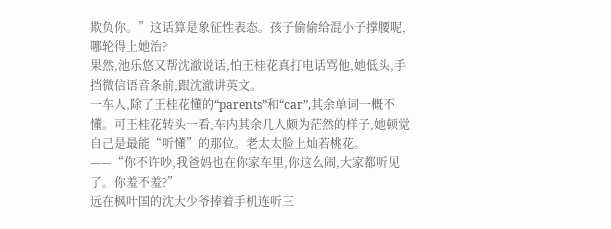欺负你。”这话算是象征性表态。孩子偷偷给混小子撑腰呢,哪轮得上她治?
果然,池乐悠又帮沈澈说话,怕王桂花真打电话骂他,她低头,手挡微信语音条前,跟沈澈讲英文。
一车人,除了王桂花懂的“parents”和“car”,其余单词一概不懂。可王桂花转头一看,车内其余几人颇为茫然的样子,她顿觉自己是最能“听懂”的那位。老太太脸上灿若桃花。
——“你不许吵,我爸妈也在你家车里,你这么闹,大家都听见了。你羞不羞?”
远在枫叶国的沈大少爷捧着手机连听三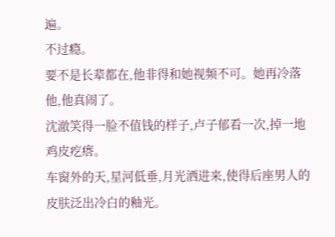遍。
不过瘾。
要不是长辈都在,他非得和她视频不可。她再冷落他,他真闹了。
沈澈笑得一脸不值钱的样子,卢子郁看一次,掉一地鸡皮疙瘩。
车窗外的天,星河低垂,月光洒进来,使得后座男人的皮肤泛出冷白的釉光。